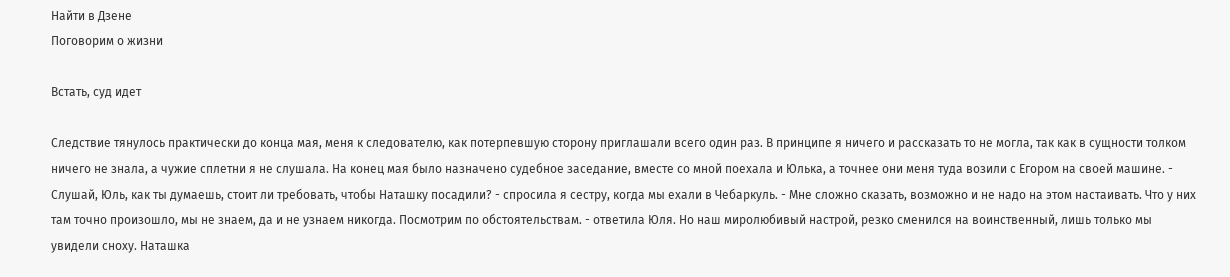Найти в Дзене
Поговорим о жизни

Встать, суд идет

Следствие тянулось практически до конца мая, меня к следователю, как потерпевшую сторону приглашали всего один раз. В принципе я ничего и рассказать то не могла, так как в сущности толком ничего не знала, а чужие сплетни я не слушала. На конец мая было назначено судебное заседание, вместе со мной поехала и Юлька, а точнее они меня туда возили с Егором на своей машине. - Слушай, Юль, как ты думаешь, стоит ли требовать, чтобы Наташку посадили? - спросила я сестру, когда мы ехали в Чебаркуль. - Мне сложно сказать, возможно и не надо на этом настаивать. Что у них там точно произошло, мы не знаем, да и не узнаем никогда. Посмотрим по обстоятельствам. - ответила Юля. Но наш миролюбивый настрой, резко сменился на воинственный, лишь только мы увидели сноху. Наташка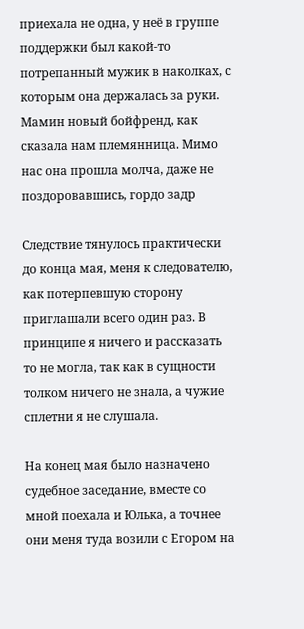приехала не одна, у неё в группе поддержки был какой-то потрепанный мужик в наколках, с которым она держалась за руки. Мамин новый бойфренд, как сказала нам племянница. Мимо нас она прошла молча, даже не поздоровавшись, гордо задр

Следствие тянулось практически до конца мая, меня к следователю, как потерпевшую сторону приглашали всего один раз. В принципе я ничего и рассказать то не могла, так как в сущности толком ничего не знала, а чужие сплетни я не слушала.

На конец мая было назначено судебное заседание, вместе со мной поехала и Юлька, а точнее они меня туда возили с Егором на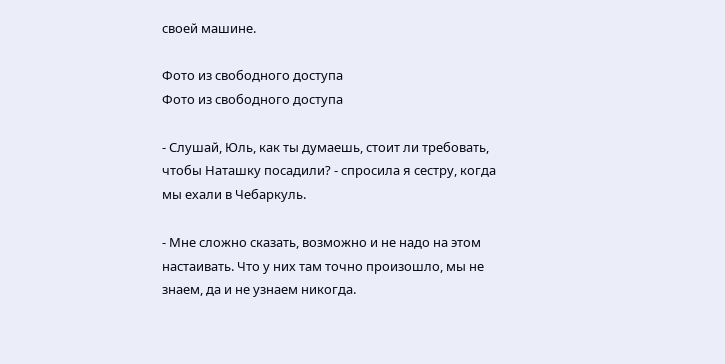своей машине.

Фото из свободного доступа
Фото из свободного доступа

- Слушай, Юль, как ты думаешь, стоит ли требовать, чтобы Наташку посадили? - спросила я сестру, когда мы ехали в Чебаркуль.

- Мне сложно сказать, возможно и не надо на этом настаивать. Что у них там точно произошло, мы не знаем, да и не узнаем никогда.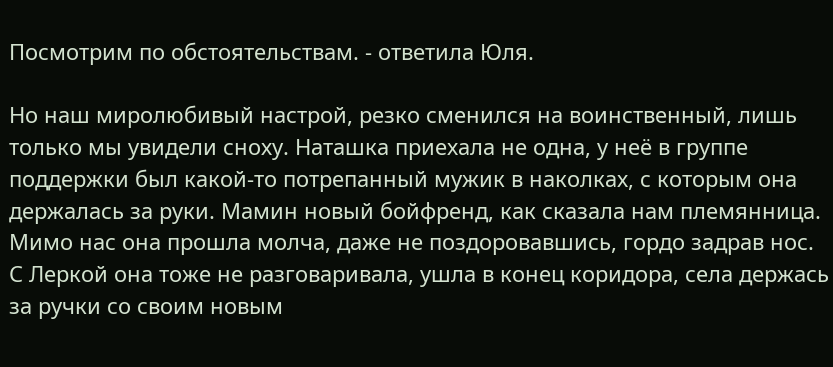Посмотрим по обстоятельствам. - ответила Юля.

Но наш миролюбивый настрой, резко сменился на воинственный, лишь только мы увидели сноху. Наташка приехала не одна, у неё в группе поддержки был какой-то потрепанный мужик в наколках, с которым она держалась за руки. Мамин новый бойфренд, как сказала нам племянница. Мимо нас она прошла молча, даже не поздоровавшись, гордо задрав нос. С Леркой она тоже не разговаривала, ушла в конец коридора, села держась за ручки со своим новым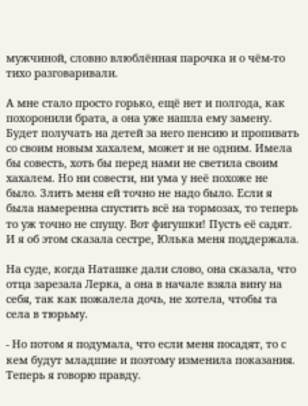мужчиной, словно влюблённая парочка и о чём-то тихо разговаривали.

А мне стало просто горько, ещё нет и полгода, как похоронили брата, а она уже нашла ему замену. Будет получать на детей за него пенсию и пропивать со своим новым хахалем, может и не одним. Имела бы совесть, хоть бы перед нами не светила своим хахалем. Но ни совести, ни ума у неё похоже не было. Злить меня ей точно не надо было. Если я была намеренна спустить всё на тормозах, то теперь то уж точно не спущу. Вот фигушки! Пусть её садят. И я об этом сказала сестре, Юлька меня поддержала.

На суде, когда Наташке дали слово, она сказала, что отца зарезала Лерка, а она в начале взяла вину на себя, так как пожалела дочь, не хотела, чтобы та села в тюрьму.

- Но потом я подумала, что если меня посадят, то с кем будут младшие и поэтому изменила показания. Теперь я говорю правду.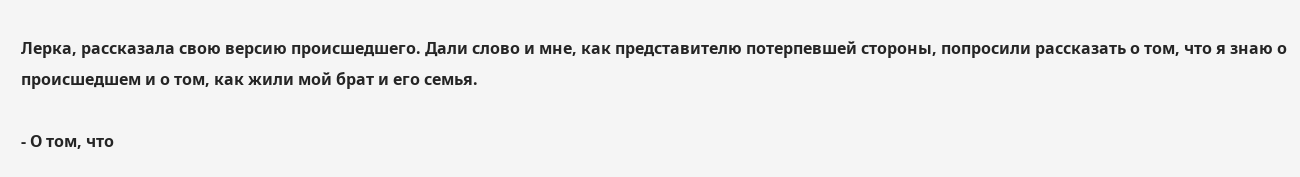Лерка, рассказала свою версию происшедшего. Дали слово и мне, как представителю потерпевшей стороны, попросили рассказать о том, что я знаю о происшедшем и о том, как жили мой брат и его семья.

- О том, что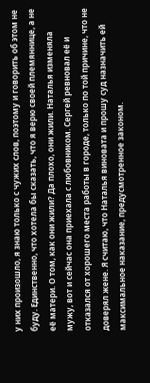у них произошло, я знаю только с чужих слов, поэтому и говорить об этом не буду. Единственно, что хотела бы сказать, что я верю своей племяннице, а не её матери. О том, как они жили? Да плохо, они жили. Наталья изменяла мужу, вот и сейчас она приехала с любовником. Сергей ревновал её и отказался от хорошего места работы в городе, только по той причине, что не доверял жене. Я считаю, что Наталья виновата и прошу суд назначить ей максимальное наказание, предусмотренное законом.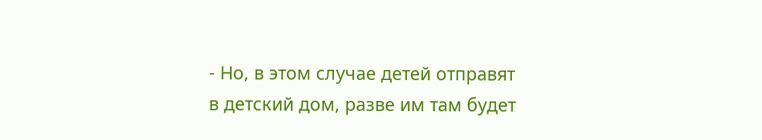- Но, в этом случае детей отправят в детский дом, разве им там будет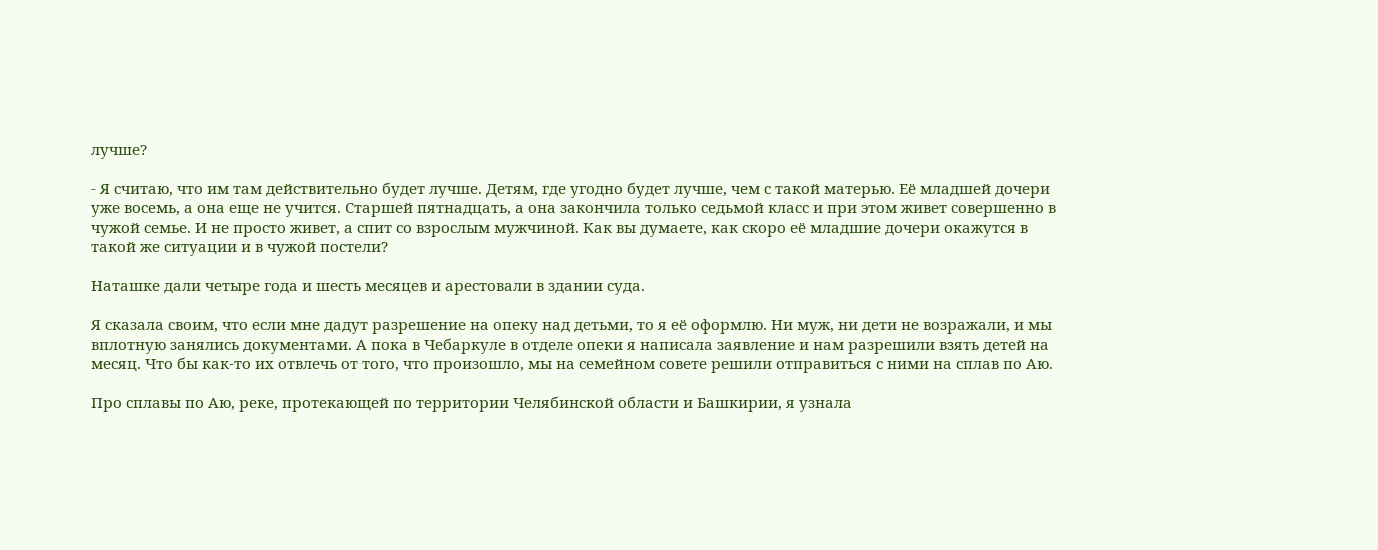лучше?

- Я считаю, что им там действительно будет лучше. Детям, где угодно будет лучше, чем с такой матерью. Её младшей дочери уже восемь, а она еще не учится. Старшей пятнадцать, а она закончила только седьмой класс и при этом живет совершенно в чужой семье. И не просто живет, а спит со взрослым мужчиной. Как вы думаете, как скоро её младшие дочери окажутся в такой же ситуации и в чужой постели?

Наташке дали четыре года и шесть месяцев и арестовали в здании суда.

Я сказала своим, что если мне дадут разрешение на опеку над детьми, то я её оформлю. Ни муж, ни дети не возражали, и мы вплотную занялись документами. А пока в Чебаркуле в отделе опеки я написала заявление и нам разрешили взять детей на месяц. Что бы как-то их отвлечь от того, что произошло, мы на семейном совете решили отправиться с ними на сплав по Аю.

Про сплавы по Аю, реке, протекающей по территории Челябинской области и Башкирии, я узнала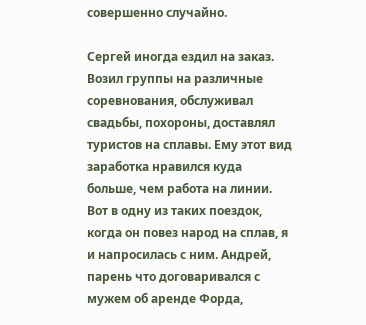совершенно случайно.

Сергей иногда ездил на заказ. Возил группы на различные соревнования, обслуживал свадьбы, похороны, доставлял туристов на сплавы. Ему этот вид заработка нравился куда больше, чем работа на линии. Вот в одну из таких поездок, когда он повез народ на сплав, я и напросилась с ним. Андрей, парень что договаривался с мужем об аренде Форда,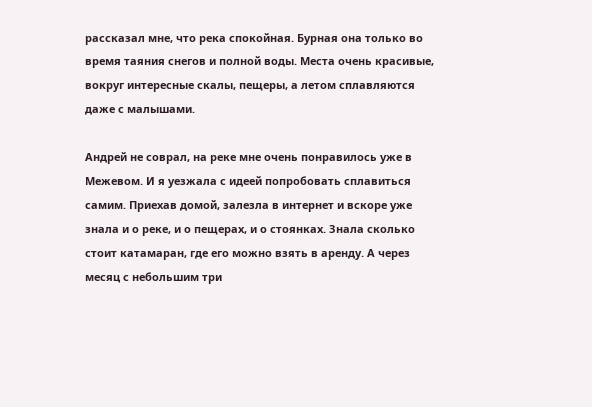рассказал мне, что река спокойная. Бурная она только во время таяния снегов и полной воды. Места очень красивые, вокруг интересные скалы, пещеры, а летом сплавляются даже с малышами.

Андрей не соврал, на реке мне очень понравилось уже в Межевом. И я уезжала с идеей попробовать сплавиться самим. Приехав домой, залезла в интернет и вскоре уже знала и о реке, и о пещерах, и о стоянках. Знала сколько стоит катамаран, где его можно взять в аренду. А через месяц с небольшим три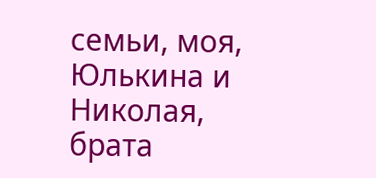семьи, моя, Юлькина и Николая, брата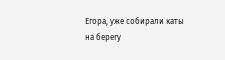Егора, уже собирали каты на берегу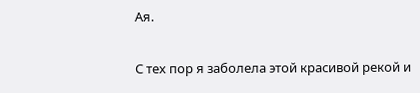Ая.

С тех пор я заболела этой красивой рекой и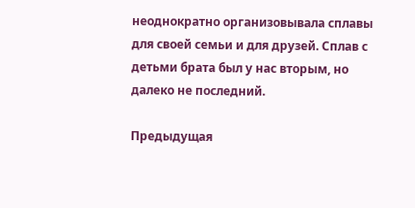неоднократно организовывала сплавы для своей семьи и для друзей. Сплав с детьми брата был у нас вторым, но далеко не последний.

Предыдущая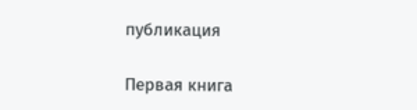публикация

Первая книга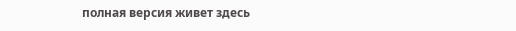полная версия живет здесь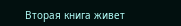Вторая книга живет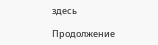здесь

Продолжение